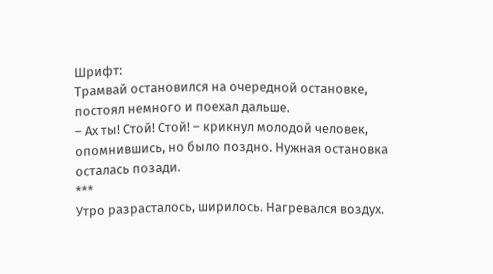Шрифт:
Трамвай остановился на очередной остановке, постоял немного и поехал дальше.
– Ах ты! Стой! Стой! – крикнул молодой человек, опомнившись, но было поздно. Нужная остановка осталась позади.
***
Утро разрасталось, ширилось. Нагревался воздух.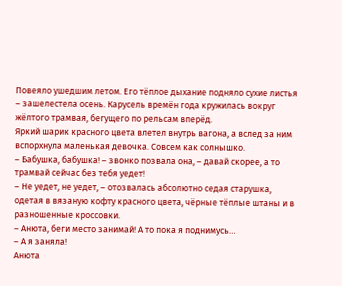Повеяло ушедшим летом. Его тёплое дыхание подняло сухие листья – зашелестела осень. Карусель времён года кружилась вокруг жёлтого трамвая, бегущего по рельсам вперёд.
Яркий шарик красного цвета влетел внутрь вагона, а вслед за ним вспорхнула маленькая девочка. Совсем как солнышко.
– Бабушка, бабушка! – звонко позвала она, – давай скорее, а то трамвай сейчас без тебя уедет!
– Не уедет, не уедет, – отозвалась абсолютно седая старушка, одетая в вязаную кофту красного цвета, чёрные тёплые штаны и в разношенные кроссовки.
– Анюта, беги место занимай! А то пока я поднимусь…
– А я заняла!
Анюта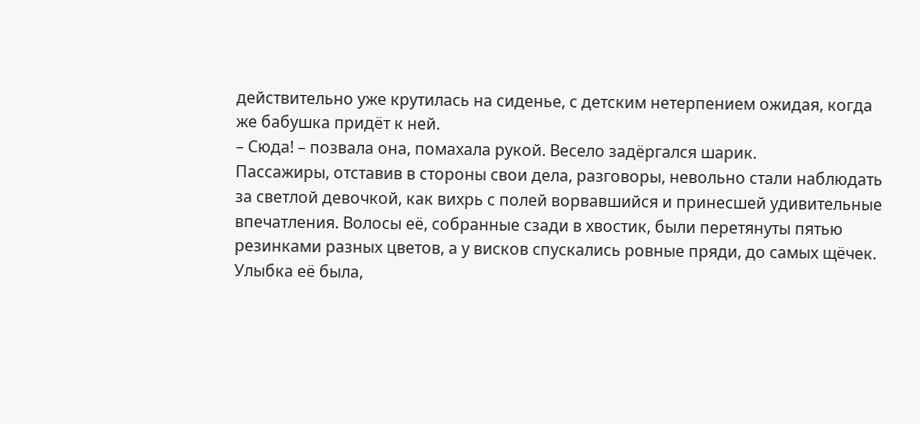действительно уже крутилась на сиденье, с детским нетерпением ожидая, когда же бабушка придёт к ней.
– Сюда! – позвала она, помахала рукой. Весело задёргался шарик.
Пассажиры, отставив в стороны свои дела, разговоры, невольно стали наблюдать за светлой девочкой, как вихрь с полей ворвавшийся и принесшей удивительные впечатления. Волосы её, собранные сзади в хвостик, были перетянуты пятью резинками разных цветов, а у висков спускались ровные пряди, до самых щёчек. Улыбка её была,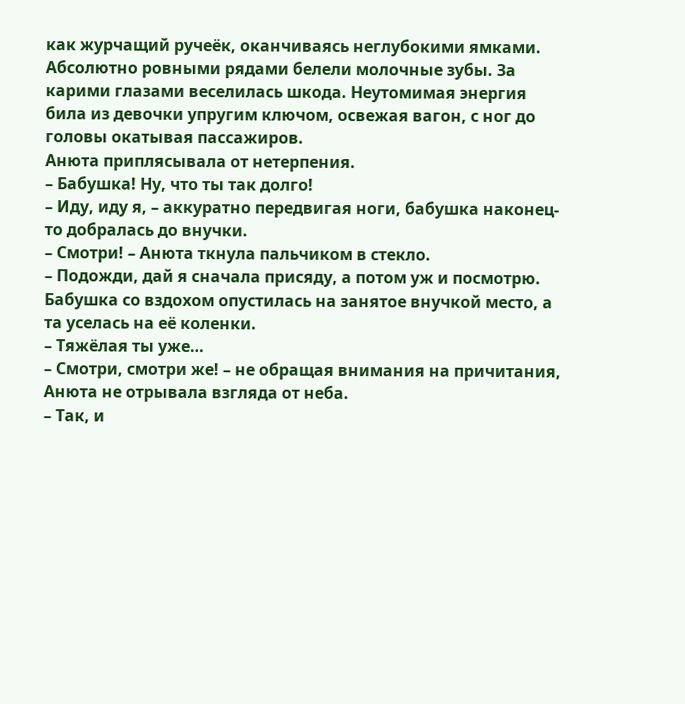как журчащий ручеёк, оканчиваясь неглубокими ямками. Абсолютно ровными рядами белели молочные зубы. За карими глазами веселилась шкода. Неутомимая энергия била из девочки упругим ключом, освежая вагон, с ног до головы окатывая пассажиров.
Анюта приплясывала от нетерпения.
– Бабушка! Ну, что ты так долго!
– Иду, иду я, – аккуратно передвигая ноги, бабушка наконец-то добралась до внучки.
– Смотри! – Анюта ткнула пальчиком в стекло.
– Подожди, дай я сначала присяду, а потом уж и посмотрю.
Бабушка со вздохом опустилась на занятое внучкой место, а та уселась на её коленки.
– Тяжёлая ты уже…
– Смотри, смотри же! – не обращая внимания на причитания, Анюта не отрывала взгляда от неба.
– Так, и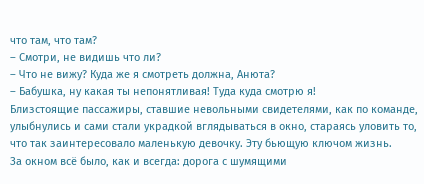что там, что там?
– Смотри, не видишь что ли?
– Что не вижу? Куда же я смотреть должна, Анюта?
– Бабушка, ну какая ты непонятливая! Туда куда смотрю я!
Близстоящие пассажиры, ставшие невольными свидетелями, как по команде, улыбнулись и сами стали украдкой вглядываться в окно, стараясь уловить то, что так заинтересовало маленькую девочку. Эту бьющую ключом жизнь.
За окном всё было, как и всегда: дорога с шумящими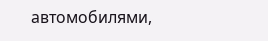автомобилями,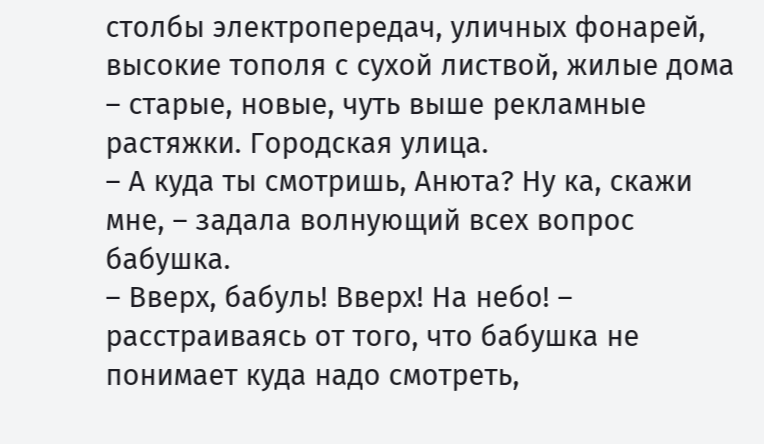столбы электропередач, уличных фонарей, высокие тополя с сухой листвой, жилые дома – старые, новые, чуть выше рекламные растяжки. Городская улица.
– А куда ты смотришь, Анюта? Ну ка, скажи мне, – задала волнующий всех вопрос бабушка.
– Вверх, бабуль! Вверх! На небо! – расстраиваясь от того, что бабушка не понимает куда надо смотреть,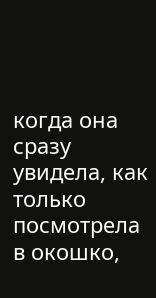когда она сразу увидела, как только посмотрела в окошко,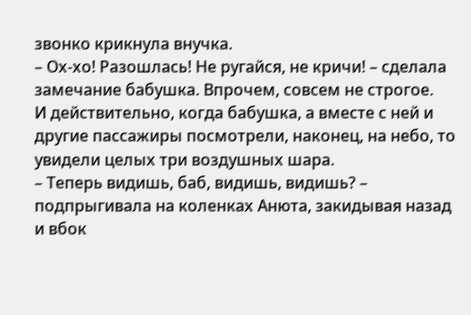звонко крикнула внучка.
– Ох-хо! Разошлась! Не ругайся, не кричи! – сделала замечание бабушка. Впрочем, совсем не строгое.
И действительно, когда бабушка, а вместе с ней и другие пассажиры посмотрели, наконец, на небо, то увидели целых три воздушных шара.
– Теперь видишь, баб, видишь, видишь? – подпрыгивала на коленках Анюта, закидывая назад и вбок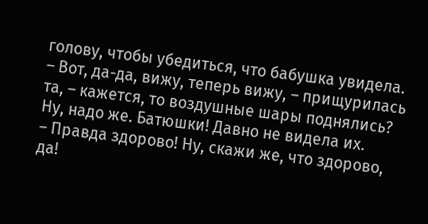голову, чтобы убедиться, что бабушка увидела.
– Вот, да-да, вижу, теперь вижу, – прищурилась та, – кажется, то воздушные шары поднялись? Ну, надо же. Батюшки! Давно не видела их.
– Правда здорово! Ну, скажи же, что здорово, да!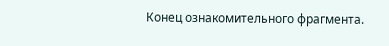Конец ознакомительного фрагмента.